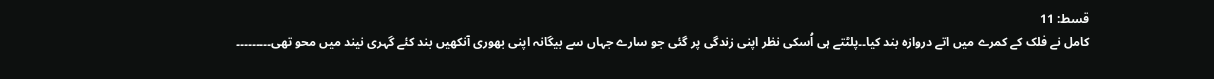قسط: 11
کامل نے فلک کے کمرے میں اتے دروازہ بند کیا۔۔پلٹتے ہی اُسکی نظر اپنی زندگی پر گئی جو سارے جہاں سے بیگانہ اپنی بھوری آنکھیں بند کئے گہری نیند میں محو تھی۔۔۔۔۔۔۔۔۔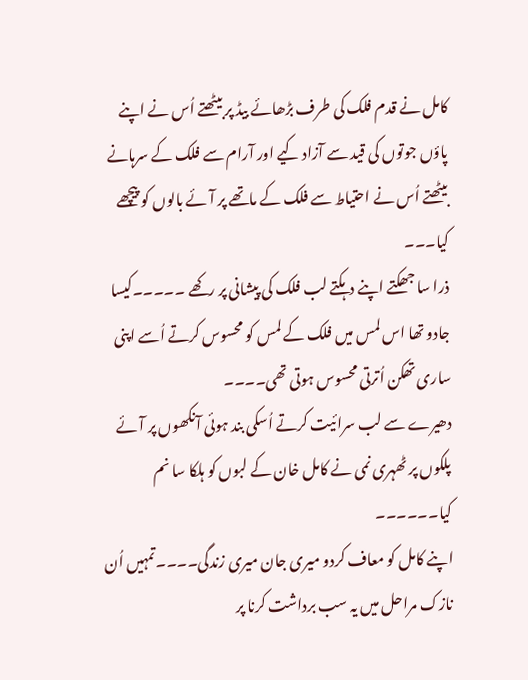کامل نے قدم فلک کی طرف بڑھائے بیڈ پر بیٹھتے اُس نے اپنے پاؤں جوتوں کی قید سے آزاد کیے اور آرام سے فلک کے سرہانے بیٹھتے اُس نے احتیاط سے فلک کے ماتھے پر آئے بالوں کو پیچھے کیا۔۔۔
ذرا سا جھکتے اپنے دہکتے لب فلک کی پیشانی پر رکھے ۔۔۔۔۔کیسا جادو تھا اس لمس میں فلک کے لمس کو محسوس کرتے اُسے اپنی ساری تھکن اُترتی محسوس ہوتی تھی۔۔۔۔
دھیرے سے لب سرائیت کرتے اُسکی بند ہوئی آنکھوں پر آئے پلکوں پر ٹھہری نمی نے کامل خان کے لبوں کو ہلکا سا نم کیا۔۔۔۔۔۔
اپنے کامل کو معاف کردو میری جان میری زندگی۔۔۔۔تمہیں اُن نازک مراحل میں یہ سب برداشت کرنا پر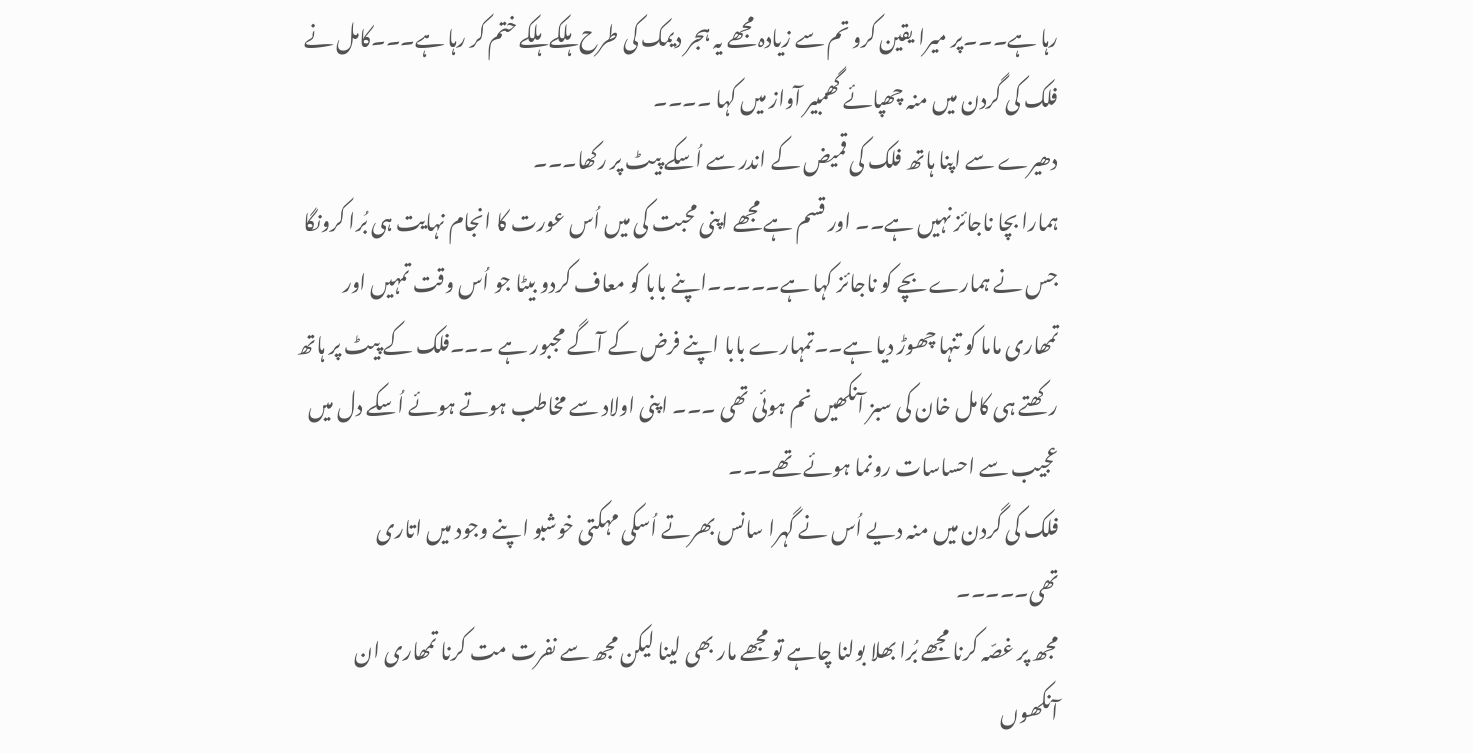رہا ہے۔۔۔پر میرا یقین کرو تم سے زیادہ مجھے یہ ہجر دیمک کی طرح ہلکے ہلکے ختم کر رہا ہے۔۔۔کامل نے فلک کی گردن میں منہ چھپائے گھمبیر آواز میں کہا ۔۔۔۔
دھیرے سے اپنا ہاتھ فلک کی قمیض کے اندر سے اُسکے پیٹ پر رکھا۔۔۔
ہمارا بچا ناجائز نہیں ہے۔۔ اور قسم ہے مجھے اپنی محبت کی میں اُس عورت کا انجام نہایت ہی بُرا کرونگا جس نے ہمارے بچے کو ناجائز کہا ہے۔۔۔۔۔اپنے بابا کو معاف کردو بیٹا جو اُس وقت تمہیں اور تمھاری ماما کو تنہا چھوڑ دیا ہے۔۔تمہارے بابا اپنے فرض کے آگے مجبور ہے ۔۔۔فلک کے پیٹ پر ہاتھ رکھتے ہی کامل خان کی سبز آنکھیں نم ہوئی تھی ۔۔۔ اپنی اولاد سے مخاطب ہوتے ہوئے اُسکے دل میں عجیب سے احساسات رونما ہوئے تھے۔۔۔
فلک کی گردن میں منہ دیے اُس نے گہرا سانس بھرتے اُسکی مہکتی خوشبو اپنے وجود میں اتاری تھی۔۔۔۔۔
مجھ پر غصّہ کرنا مجھے بُرا بھلا بولنا چاہے تو مجھے مار بھی لینا لیکن مجھ سے نفرت مت کرنا تمھاری ان آنکھوں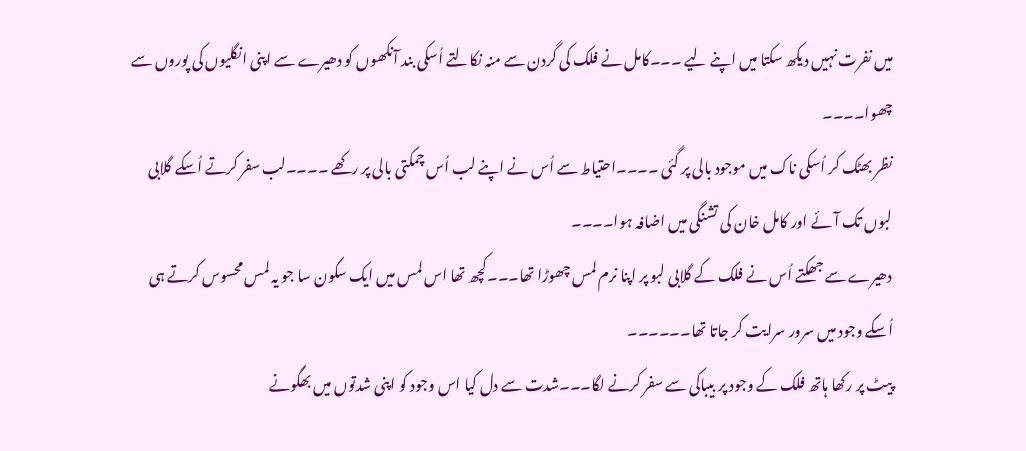میں نفرت نہیں دیکھ سکتا میں اپنے لیے ۔۔۔کامل نے فلک کی گردن سے منہ نکالتے اُسکی بند آنکھوں کو دھیرے سے اپنی انگلیوں کی پوروں سے چھوا۔۔۔۔
نظر بھٹک کر اُسکی ناک میں موجود بالی پر گئی ۔۔۔۔احتیاط سے اُس نے اپنے لب اُس چمکتی بالی پر رکھے ۔۔۔۔لب سفر کرتے اُسکے گلابی لبوں تک آئے اور کامل خان کی تشنگی میں اضافہ ہوا۔۔۔۔
دھیرے سے جھکتے اُس نے فلک کے گلابی لبو پر اپنا نرم لمس چھوڑا تھا۔۔۔کچھ تھا اس لمس میں ایک سکون سا جو یہ لمس محسوس کرتے ہی اُسکے وجود میں سرور سرایت کر جاتا تھا۔۔۔۔۔۔
پیٹ پر رکھا ہاتھ فلک کے وجود پر بیباکی سے سفر کرنے لگا۔۔۔شدت سے دل کیا اس وجود کو اپنی شدتوں میں بھگونے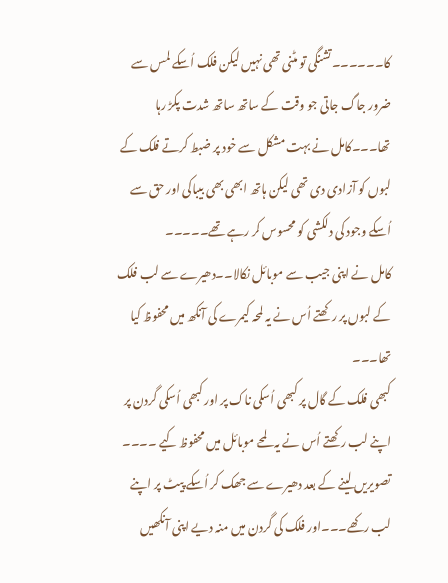کا۔۔۔۔۔۔تشنگی تو مٹنی تھی نہیں لیکن فلک اُسکے لمس سے ضرور جاگ جاتی جو وقت کے ساتھ ساتھ شدت پکڑ رہا تھا۔۔۔کامل نے بہت مشکل سے خود پر ضبط کرتے فلک کے لبوں کو آزادی دی تھی لیکن ہاتھ ابھی بھی بیباکی اور حق سے اُسکے وجود کی دلکشی کو محسوس کر رہے تھے۔۔۔۔۔
کامل نے اپنی جیب سے موبائل نکالا۔۔دھیرے سے لب فلک کے لبوں پر رکھتے اُس نے یہ لمحہ کیمرے کی آنکھ میں محفوظ کیا تھا۔۔۔
کبھی فلک کے گال پر کبھی اُسکی ناک پر اور کبھی اُسکی گردن پر اپنے لب رکھتے اُس نے یہ لمحے موبائل میں محفوظ کیے ۔۔۔۔
تصویریں لینے کے بعد دھیرے سے جھک کر اُسکے پیٹ پر اپنے لب رکھے۔۔۔اور فلک کی گردن میں منہ دیے اپنی آنکھیں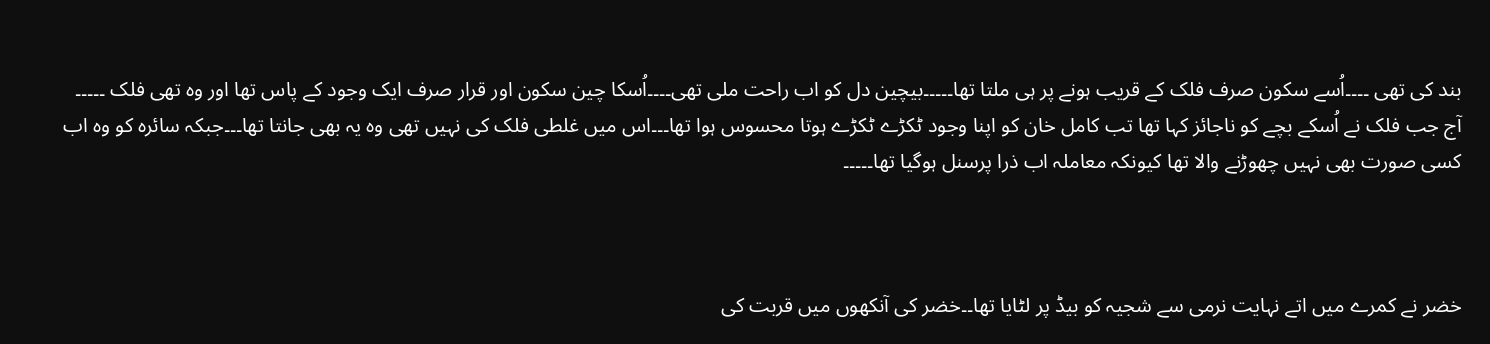بند کی تھی ۔۔۔۔اُسے سکون صرف فلک کے قریب ہونے پر ہی ملتا تھا۔۔۔۔۔بیچین دل کو اب راحت ملی تھی۔۔۔۔اُسکا چین سکون اور قرار صرف ایک وجود کے پاس تھا اور وہ تھی فلک ۔۔۔۔۔
آج جب فلک نے اُسکے بچے کو ناجائز کہا تھا تب کامل خان کو اپنا وجود ٹکڑے ٹکڑے ہوتا محسوس ہوا تھا۔۔۔اس میں غلطی فلک کی نہیں تھی وہ یہ بھی جانتا تھا۔۔۔جبکہ سائرہ کو وہ اب کسی صورت بھی نہیں چھوڑنے والا تھا کیونکہ معاملہ اب ذرا پرسنل ہوگیا تھا۔۔۔۔۔



خضر نے کمرے میں اتے نہایت نرمی سے شجیہ کو بیڈ پر لٹایا تھا۔۔خضر کی آنکھوں میں قربت کی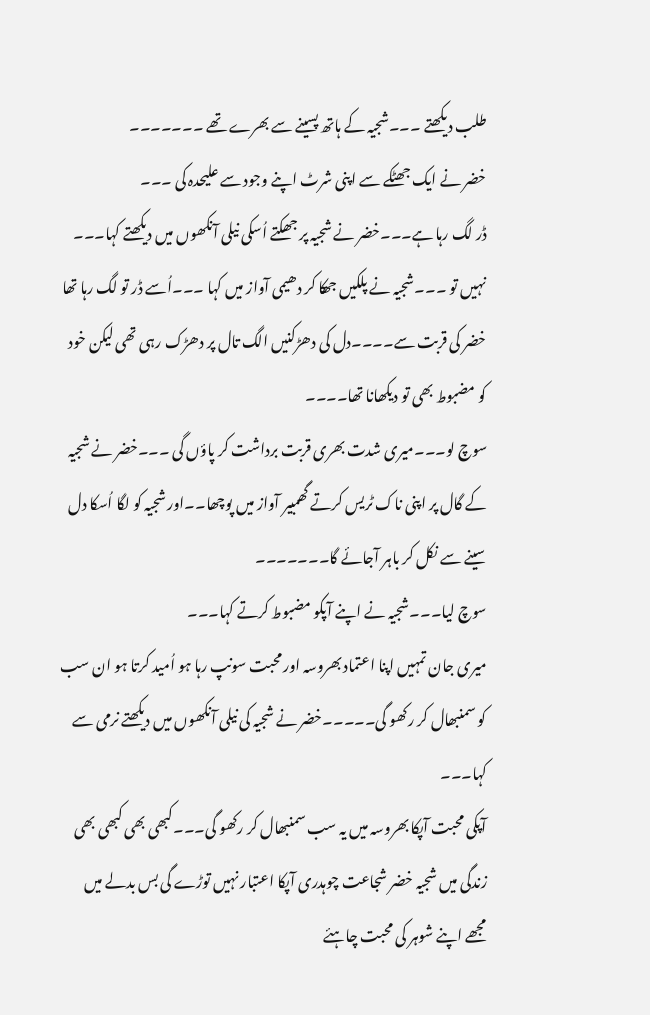طلب دیکھتے ۔۔۔شجیہ کے ہاتھ پسینے سے بھرے تھے ۔۔۔۔۔۔۔
خضر نے ایک جھٹکے سے اپنی شرٹ اپنے وجود سے علیحدہ کی ۔۔۔
ڈر لگ رہا ہے۔۔۔خضر نے شجیہ پر جھکتے اُسکی نیلی آنکھوں میں دیکھتے کہا۔۔۔
نہیں تو ۔۔۔شجیہ نے پلکیں جھکا کر دھیمی آواز میں کہا ۔۔۔اُسے ڈر تو لگ رہا تھا خضر کی قربت سے۔۔۔۔دل کی دھڑکنیں الگ تال پر دھڑک رہی تھی لیکن خود کو مضبوط بھی تو دیکھانا تھا۔۔۔۔
سوچ لو۔۔۔میری شدت بھری قربت برداشت کر پاؤں گی ۔۔۔خضر نے شجیہ کے گال پر اپنی ناک ٹریس کرتے گھمبیر آواز میں پوچھا۔۔اور شجیہ کو لگا اُسکا دل سینے سے نکل کر باہر آجائے گا۔۔۔۔۔۔۔
سوچ لیا۔۔۔شجیہ نے اپنے آپکو مضبوط کرتے کہا۔۔۔
میری جان تمہیں اپنا اعتماد بھروسہ اور محبت سونپ رہا ہو اُمید کرتا ہو ان سب کو سمنبھال کر رکھو گی۔۔۔۔۔خضر نے شجیہ کی نیلی آنکھوں میں دیکھتے نرمی سے کہا۔۔۔
آپکی محبت آپکا بھروسہ میں یہ سب سمنبھال کر رکھو گی۔۔۔کبھی بھی کبھی بھی زندگی میں شجیہ خضر شجاعت چوہدری آپکا اعتبار نہیں توڑے گی بس بدلے میں مجھے اپنے شوہر کی محبت چاہئے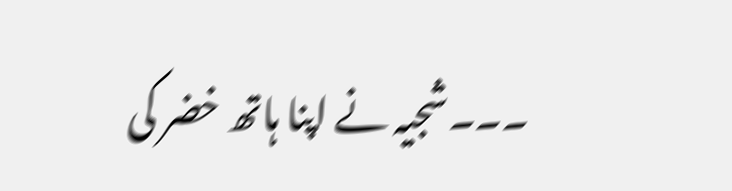۔۔۔شجیہ نے اپنا ہاتھ خضر کی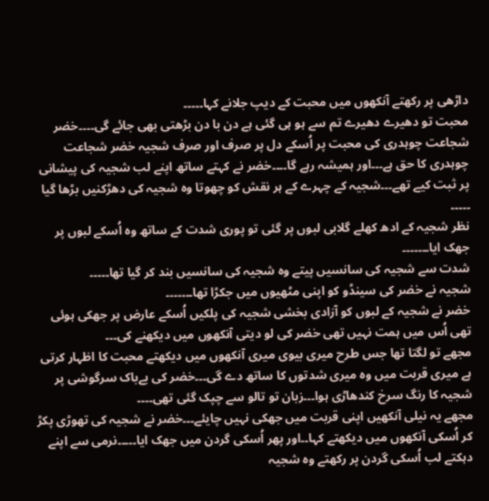داڑھی پر رکھتے آنکھوں میں محبت کے دیپ جلانے کہا۔۔۔۔۔
محبت تو دھیرے دھیرے تم سے ہو ہی گئی ہے دن با دن بڑھتی بھی جائے گی۔۔۔۔خضر شجاعت چوہدری کی محبت پر اُسکے دل پر صرف اور صرف شجیہ خضر شجاعت چوہدری کا حق ہے۔۔۔اور ہمیشہ رہے گا۔۔۔۔خضر نے کہتے ساتھ اپنے لب شجیہ کی پیشانی پر ثبت کیے تھے۔۔۔شجیہ کے چہرے کے ہر نقش کو چھوتا وہ شجیہ کی دھڑکنیں بڑھا گیا ۔۔۔۔۔
نظر شجیہ کے ادھ کھلے گلابی لبوں پر گئی تو پوری شدت کے ساتھ وہ اُسکے لبوں پر جھک ایا۔۔۔۔۔۔۔
شدت سے شجیہ کی سانسیں پیتے وہ شجیہ کی سانسیں بند کر گیا تھا۔۔۔۔۔
شجیہ نے خضر کی سینڈو کو اپنی مٹھیوں میں جکڑا تھا۔۔۔۔۔۔۔
خضر نے شجیہ کے لبوں کو آزادی بخشی شجیہ کی پلکیں اُسکے عارض پر جھکی ہوئی تھی اُس میں ہمت نہیں تھی خضر کی لو دیتی آنکھوں میں دیکھنے کی۔۔۔
مجھے تو لگتا تھا جس طرح میری بیوی میری آنکھوں میں دیکھتے محبت کا اظہار کرتی ہے میری قربت میں وہ میری شدتوں کا ساتھ دے گی۔۔۔خضر کی بےباک سرگوشی پر شجیہ کا رنگ سرخ کندھاڑی ہوا۔۔۔زبان تو تالو سے چپک گئی تھی۔۔۔۔
مجھے یہ نیلی آنکھیں اپنی قربت میں جھکی نہیں چایئے۔۔۔خضر نے شجیہ کی تھوڑی پکڑ کر اُسکی آنکھوں میں دیکھتے کہا۔۔اور پھر اُسکی گردن میں جھک ایا۔۔۔۔۔نرمی سے اپنے دہکتے لب اُسکی گردن پر رکھتے وہ شجیہ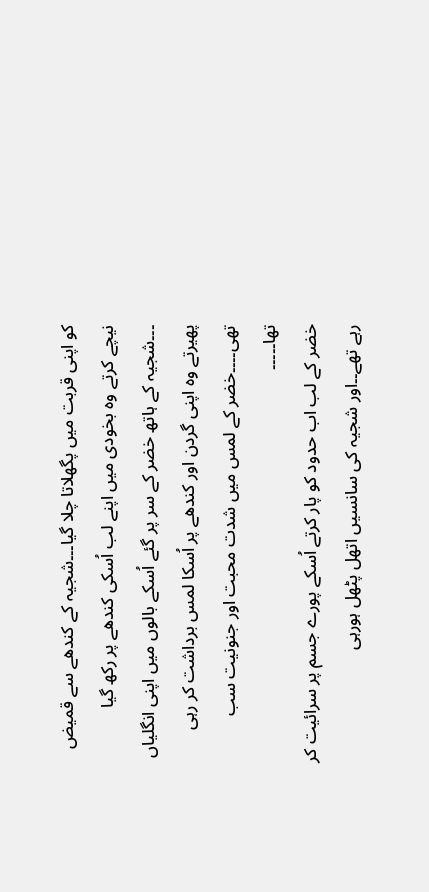کو اپنی قربت میں پگھلاتا چلا گیا۔۔۔شجیہ کے کندھے سے قمیض نیچے کرتے وہ بخودی میں اپنے لب اُسکی کندھے پر رکھ گیا ۔۔۔شجیہ کے ہاتھ خضر کے سر پر گئے اُسکے بالوں میں اپنی انگلیاں پھیرتے وہ اپنی گردن اور کندھے پر اُسکا لمس برداشت کر رہی تھی۔۔۔۔خضر کے لمس میں شدت محبت اور جنونیت سب تھا۔۔۔۔۔
خضر کے لب اب حدود کو پار کرتے اُسکے پورے جسم پر سرائیت کر رہے تھے۔۔اور شجیہ کی سانسیں اتھل پٹھل ہورہی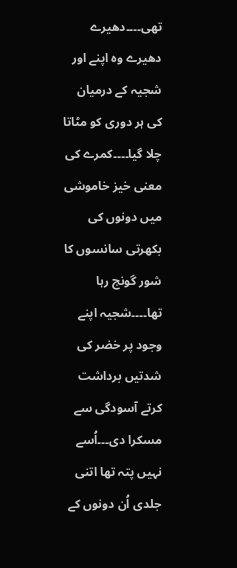تھی۔۔۔۔دھیرے دھیرے وہ اپنے اور شجیہ کے درمیان کی ہر دوری کو مٹاتا چلا گیا۔۔۔۔کمرے کی معنی خیز خاموشی میں دونوں کی بکھرتی سانسوں کا شور گونج رہا تھا۔۔۔۔شجیہ اپنے وجود پر خضر کی شدتیں برداشت کرتے آسودگی سے مسکرا دی۔۔۔اُسے نہیں پتہ تھا اتنی جلدی اُن دونوں کے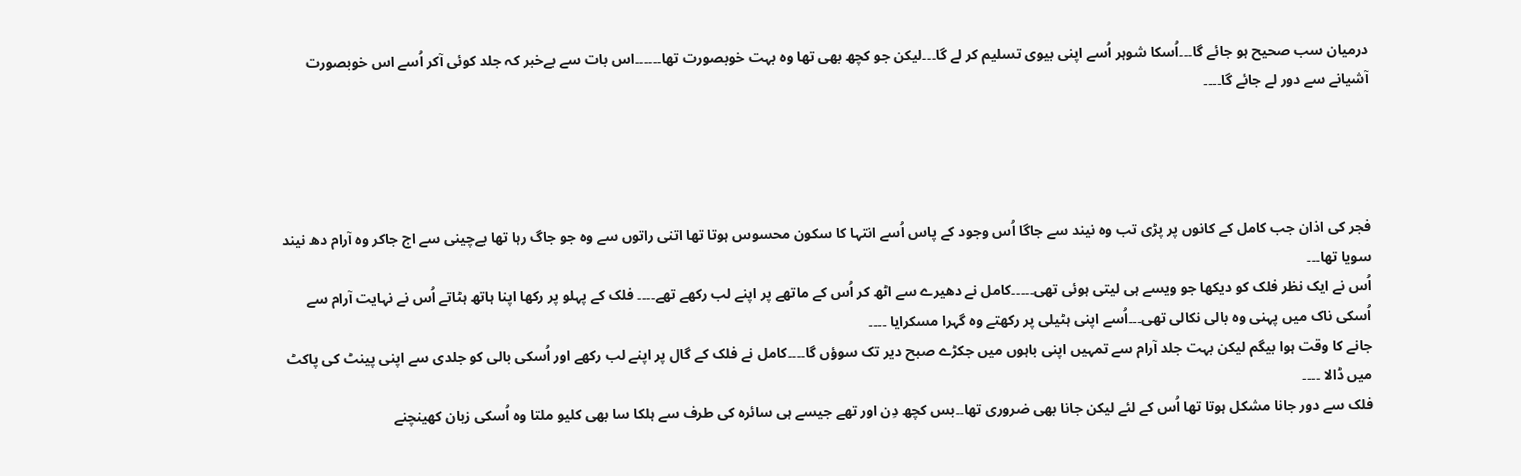درمیان سب صحیح ہو جائے گا۔۔۔اُسکا شوہر اُسے اپنی بیوی تسلیم کر لے گا۔۔۔لیکن جو کچھ بھی تھا وہ بہت خوبصورت تھا۔۔۔۔۔۔اس بات سے بےخبر کہ جلد کوئی آکر اُسے اس خوبصورت آشیانے سے دور لے جائے گا۔۔۔۔




فجر کی اذان جب کامل کے کانوں پر پڑی تب وہ نیند سے جاگا اُس وجود کے پاس اُسے انتہا کا سکون محسوس ہوتا تھا اتنی راتوں سے وہ جو جاگ رہا تھا بےچینی سے اج جاکر وہ آرام دھ نیند سویا تھا۔۔۔
اُس نے ایک نظر فلک کو دیکھا جو ویسے ہی لیتی ہوئی تھی۔۔۔۔۔کامل نے دھیرے سے اٹھ کر اُس کے ماتھے پر اپنے لب رکھے تھے۔۔۔۔ فلک کے پہلو پر رکھا اپنا ہاتھ ہٹاتے اُس نے نہایت آرام سے اُسکی ناک میں پہنی وہ بالی نکالی تھی۔۔۔اُسے اپنی ہٹیلی پر رکھتے وہ گہرا مسکرایا ۔۔۔۔
جانے کا وقت ہوا بیگم لیکن بہت جلد آرام سے تمہیں اپنی باہوں میں جکڑے صبح دیر تک سوؤں گا۔۔۔۔کامل نے فلک کے گال پر اپنے لب رکھے اور اُسکی بالی کو جلدی سے اپنی پینٹ کی پاکٹ میں ڈالا ۔۔۔۔
فلک سے دور جانا مشکل ہوتا تھا اُس کے لئے لیکن جانا بھی ضروری تھا۔۔بس کچھ دِن اور تھے جیسے ہی سائرہ کی طرف سے ہلکا سا بھی کلیو ملتا وہ اُسکی زبان کھینچنے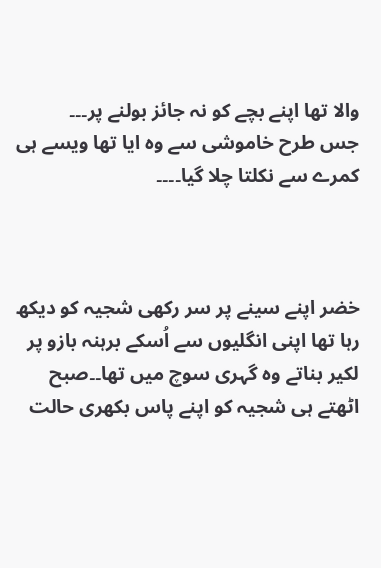والا تھا اپنے بچے کو نہ جائز بولنے پر۔۔۔
جس طرح خاموشی سے وہ ایا تھا ویسے ہی کمرے سے نکلتا چلا گیا۔۔۔۔



خضر اپنے سینے پر سر رکھی شجیہ کو دیکھ رہا تھا اپنی انگلیوں سے اُسکے برہنہ بازو پر لکیر بناتے وہ گہری سوچ میں تھا۔۔صبح اٹھتے ہی شجیہ کو اپنے پاس بکھری حالت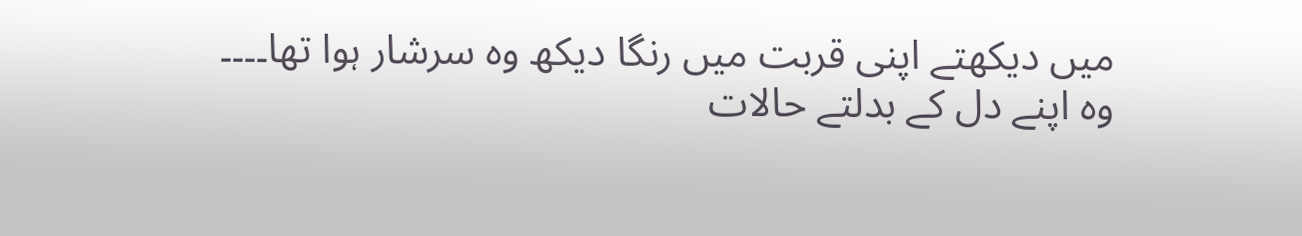میں دیکھتے اپنی قربت میں رنگا دیکھ وہ سرشار ہوا تھا۔۔۔۔
وہ اپنے دل کے بدلتے حالات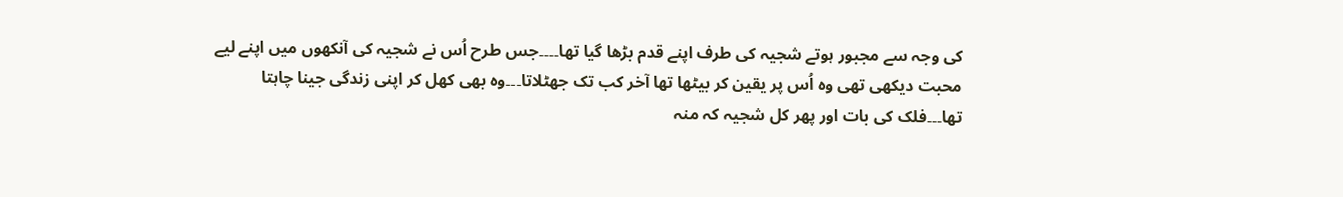کی وجہ سے مجبور ہوتے شجیہ کی طرف اپنے قدم بڑھا گیا تھا۔۔۔۔جس طرح اُس نے شجیہ کی آنکھوں میں اپنے لیے محبت دیکھی تھی وہ اُس پر یقین کر بیٹھا تھا آخر کب تک جھٹلاتا۔۔۔وہ بھی کھل کر اپنی زندگی جینا چاہتا تھا۔۔۔فلک کی بات اور پھر کل شجیہ کہ منہ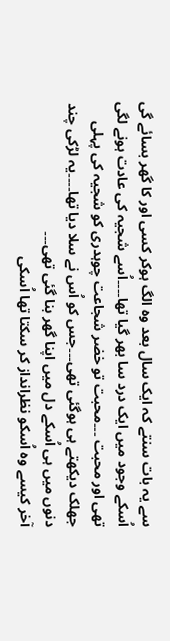سے یہ بات سنتے کہ ایک سال بعد وہ الگ ہوکر کسی اور کا گھر بسائے گی اُسکے وجود میں ایک درد سا بھر گیا تھا۔۔۔۔اُسے شجیہ کی عادت ہونے لگی تھی اور محبت ۔۔۔محبت تو خضر شجاعت چوہدری کو شجیہ کی پہلی جھلک دیکھتے ہی ہوگئی تھی۔۔۔جس کو اُس نے سلا دیا تھا۔۔۔۔یہ لڑکی چند دنوں میں ہی اُسکے دل میں اپنا گھر بنا گئی تھی۔۔۔
آخر کیسے وہ اُسکو نظرانداز کر سکتا تھا اُسکی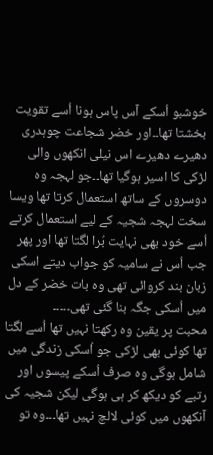خوشبو اُسکے آس پاس ہونا اُسے تقویت بخشتا تھا۔۔اور خضر شجاعت چوہدری دھیرے دھیرے اس نیلی انکھوں والی لڑکی کا اسیر ہوگیا تھا۔۔جو لہجہ وہ دوسروں کے ساتھ استعمال کرتا تھا ویسا سخت لہجہ شجیہ کے لیے استعمال کرتے اُسے خود بھی نہایت بُرا لگتا تھا اور پھر جب اُس نے سامیہ کو جواب دیتے اسکی زبان بند کروائی تھی وہ بات خضر کے دل میں اُسکی جگہ بنا گئی تھی۔۔۔۔۔
محبت پر یقین وہ رکھتا نہیں تھا اُسے لگتا تھا کوئی بھی لڑکی جو اُسکی زندگی میں شامل ہوگی وہ صرف اُسکے پیسوں اور رتبے کو دیکھ کر ہی ہوگی لیکن شجیہ کی آنکھوں میں کوئی لالچ نہیں تھا۔۔۔وہ تو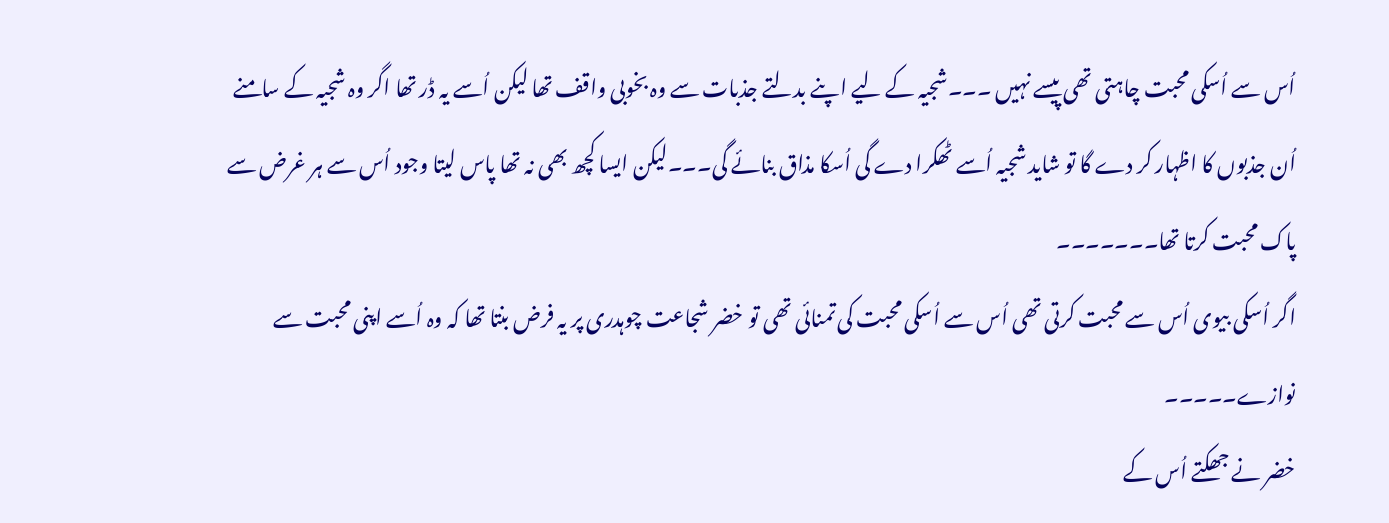اُس سے اُسکی محبت چاہتی تھی پیسے نہیں ۔۔۔شجیہ کے لیے اپنے بدلتے جذبات سے وہ بخوبی واقف تھا لیکن اُسے یہ ڈر تھا اگر وہ شجیہ کے سامنے اُن جذبوں کا اظہار کر دے گا تو شاید شجیہ اُسے ٹھکرا دے گی اُسکا مذاق بنائے گی۔۔۔لیکن ایسا کچھ بھی نہ تھا پاس لیتا وجود اُس سے ہر غرض سے پاک محبت کرتا تھا۔۔۔۔۔۔۔
اگر اُسکی بیوی اُس سے محبت کرتی تھی اُس سے اُسکی محبت کی تمنائی تھی تو خضر شجاعت چوہدری پر یہ فرض بنتا تھا کہ وہ اُسے اپنی محبت سے نوازے۔۔۔۔۔
خضر نے جھکتے اُس کے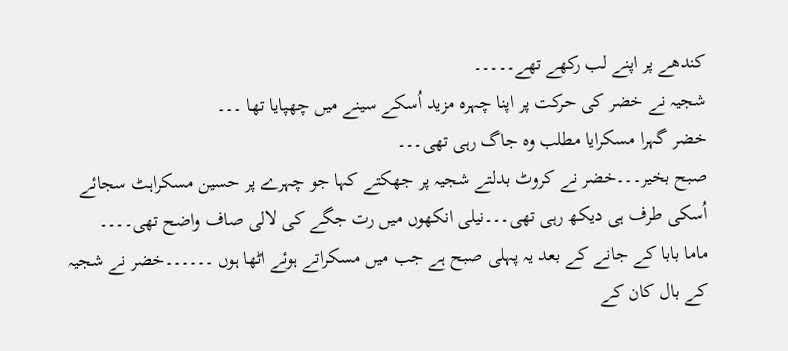کندھے پر اپنے لب رکھے تھے۔۔۔۔۔
شجیہ نے خضر کی حرکت پر اپنا چہرہ مزید اُسکے سینے میں چھپایا تھا ۔۔۔
خضر گہرا مسکرایا مطلب وہ جاگ رہی تھی۔۔۔
صبح بخیر۔۔۔خضر نے کروٹ بدلتے شجیہ پر جھکتے کہا جو چہرے پر حسین مسکراہٹ سجائے اُسکی طرف ہی دیکھ رہی تھی۔۔۔نیلی انکھوں میں رت جگے کی لالی صاف واضح تھی۔۔۔۔
ماما بابا کے جانے کے بعد یہ پہلی صبح ہے جب میں مسکراتے ہوئے اٹھا ہوں ۔۔۔۔۔۔خضر نے شجیہ کے بال کان کے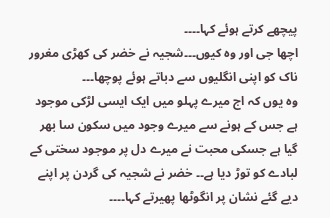پیچھے کرتے ہوئے کہا۔۔۔۔
اچھا جی اور وہ کیوں۔۔۔شجیہ نے خضر کی کھڑی مغرور ناک کو اپنی انگلیوں سے دباتے ہوئے پوچھا۔۔۔
وہ یوں کہ اج میرے پہلو میں ایک ایسی لڑکی موجود ہے جس کے ہونے سے میرے وجود میں سکون سا بھر گیا ہے جسکی محبت نے میرے دل پر موجود سختی کے لبادے کو توڑ دیا ہے۔۔ خضر نے شجیہ کی گردن پر اپنے دیے گئے نشان پر انگوٹھا پھیرتے کہا۔۔۔۔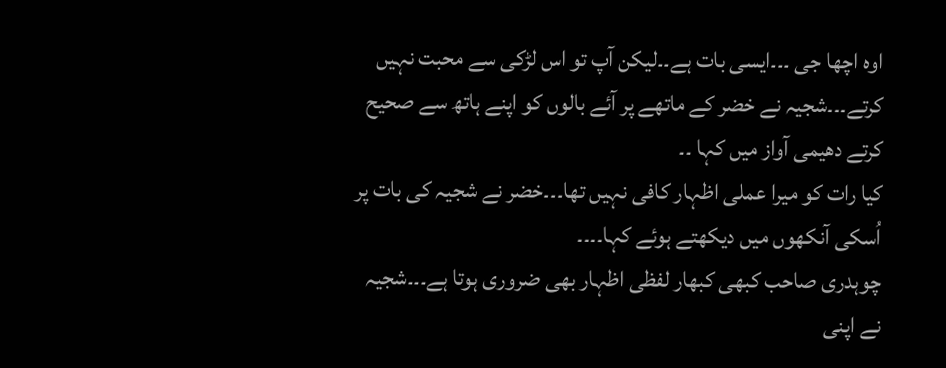اوہ اچھا جی ۔۔۔ایسی بات ہے۔۔لیکن آپ تو اس لڑکی سے محبت نہیں کرتے۔۔۔شجیہ نے خضر کے ماتھے پر آئے بالوں کو اپنے ہاتھ سے صحیح کرتے دھیمی آواز میں کہا ۔۔
کیا رات کو میرا عملی اظہار کافی نہیں تھا۔۔۔خضر نے شجیہ کی بات پر اُسکی آنکھوں میں دیکھتے ہوئے کہا۔۔۔۔
چوہدری صاحب کبھی کبھار لفظی اظہار بھی ضروری ہوتا ہے۔۔۔شجیہ نے اپنی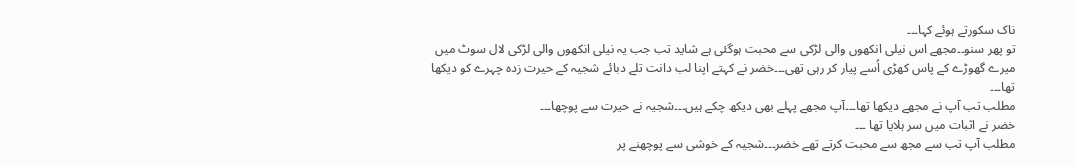ناک سکورتے ہوئے کہا۔۔۔
تو پھر سنو۔۔مجھے اس نیلی انکھوں والی لڑکی سے محبت ہوگئی ہے شاید تب جب یہ نیلی انکھوں والی لڑکی لال سوٹ میں میرے گھوڑے کے پاس کھڑی اُسے پیار کر رہی تھی۔۔۔خضر نے کہتے اپنا لب دانت تلے دبائے شجیہ کے حیرت زدہ چہرے کو دیکھا تھا۔۔۔
مطلب تب آپ نے مجھے دیکھا تھا۔۔۔آپ مجھے پہلے بھی دیکھ چکے ہیں۔۔۔شجیہ نے حیرت سے پوچھا۔۔۔
خضر نے اثبات میں سر ہلایا تھا ۔۔۔
مطلب آپ تب سے مجھ سے محبت کرتے تھے خضر۔۔۔شجیہ کے خوشی سے پوچھنے پر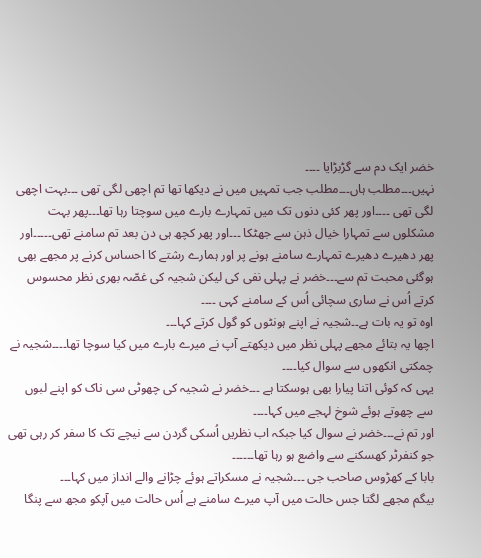خضر ایک دم سے گڑبڑایا ۔۔۔۔
نہیں۔۔۔مطلب ہاں۔۔۔مطلب جب تمہیں میں نے دیکھا تھا تم اچھی لگی تھی ۔۔۔بہت اچھی لگی تھی ۔۔۔۔اور پھر کئی دنوں تک میں تمہارے بارے میں سوچتا رہا تھا۔۔۔پھر بہت مشکلوں سے تمہارا خیال ذہن سے جھٹکا ۔۔۔اور پھر کچھ ہی دن بعد تم سامنے تھی۔۔۔۔۔اور پھر دھیرے دھیرے تمہارے سامنے ہونے پر اور ہمارے رشتے کا احساس کرنے پر مجھے بھی ہوگئی محبت تم سے۔۔۔خضر نے پہلی نفی کی لیکن شجیہ کی غصّہ بھری نظر محسوس کرتے اُس نے ساری سچائی اُس کے سامنے کہی ۔۔۔۔
اوہ تو یہ بات ہے۔۔شجیہ نے اپنے ہونٹوں کو گول کرتے کہا۔۔۔
اچھا یہ بتائے مجھے پہلی نظر میں دیکھتے آپ نے میرے بارے میں کیا سوچا تھا۔۔۔۔شجیہ نے چمکتی انکھوں سے سوال کیا۔۔۔۔
یہی کہ کوئی اتنا پیارا بھی ہوسکتا ہے ۔۔۔خضر نے شجیہ کی چھوٹی سی ناک کو اپنے لبوں سے چھوتے ہوئے شوخ لہجے میں کہا۔۔۔۔
اور تم نے۔۔۔خضر نے سوال کیا جبکہ اب نظریں اُسکی گردن سے نیچے تک کا سفر کر رہی تھی جو کنفرٹر کھسکنے سے واضع ہو رہا تھا۔۔۔۔۔۔
بابا کے کھڑوس صاحب جی ۔۔۔شجیہ نے مسکراتے ہوئے چڑانے والے انداز میں کہا۔۔۔
بیگم مجھے لگتا جس حالت میں آپ میرے سامنے ہے اُس حالت میں آپکو مجھ سے پنگا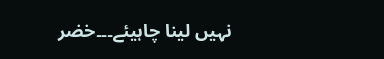نہیں لینا چاہیئے۔۔۔خضر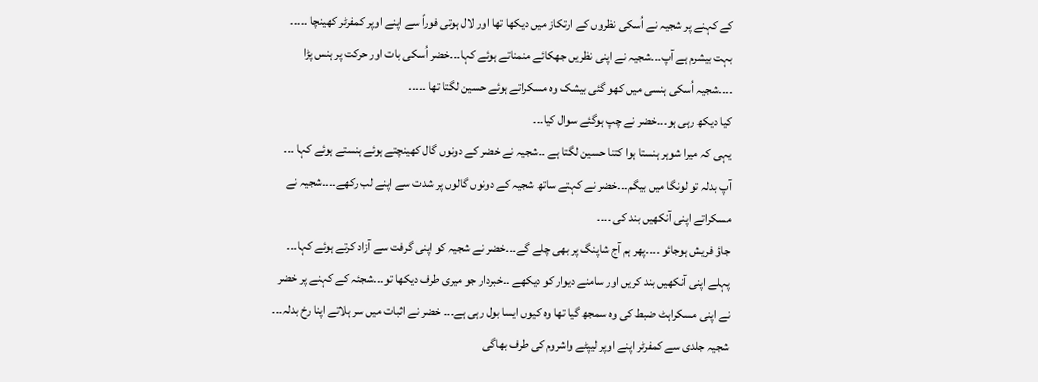کے کہنے پر شجیہ نے اُسکی نظروں کے ارتکاز میں دیکھا تھا اور لال ہوتی فوراً سے اپنے اوپر کمفرٹر کھینچا ۔۔۔۔۔
بہت بیشرم ہے آپ۔۔۔شجیہ نے اپنی نظریں جھکائے منمناتے ہوئے کہا۔۔۔خضر اُسکی بات اور حرکت پر ہنس پڑا ۔۔۔۔شجیہ اُسکی ہنسی میں کھو گئی بیشک وہ مسکراتے ہوئے حسین لگتا تھا ۔۔۔۔۔
کیا دیکھ رہی ہو۔۔۔خضر نے چپ ہوگئے سوال کیا۔۔۔
یہی کہ میرا شوہر ہنستا ہوا کتنا حسین لگتا ہے ۔۔شجیہ نے خضر کے دونوں گال کھینچتے ہوئے ہنستے ہوئے کہا ۔۔۔
آپ بدلہ تو لونگا میں بیگم۔۔۔خضر نے کہتے ساتھ شجیہ کے دونوں گالوں پر شدت سے اپنے لب رکھے۔۔۔۔شجیہ نے مسکراتے اپنی آنکھیں بند کی ۔۔۔۔
جاؤ فریش ہوجائو ۔۔۔۔پھر ہم آج شاپنگ پر بھی چلے گے۔۔۔خضر نے شجیہ کو اپنی گرفت سے آزاد کرتے ہوئے کہا۔۔۔
پہلے اپنی آنکھیں بند کریں اور سامنے دیوار کو دیکھے ۔۔خبردار جو میری طرف دیکھا تو۔۔۔شجئہ کے کہنے پر خضر نے اپنی مسکراہٹ ضبط کی وہ سمجھ گیا تھا وہ کیوں ایسا بول رہی ہے۔۔۔ خضر نے اثبات میں سر ہلاتے اپنا رخ بدلہ۔۔۔
شجیہ جلدی سے کمفرٹر اپنے اوپر لیپٹے واشروم کی طرف بھاگی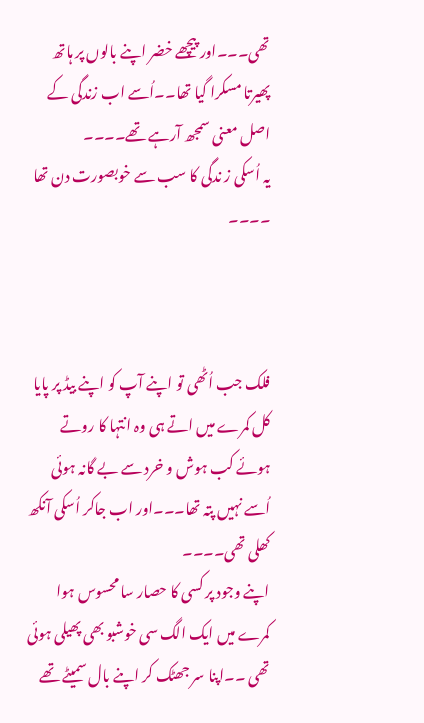تھی۔۔۔اور پیچھے خضر اپنے بالوں پر ہاتھ پھیرتا مسکرا گیا تھا۔۔اُسے اب زندگی کے اصل معنی سمجھ آرہے تھے۔۔۔۔
یہ اُسکی ز ندگی کا سب سے خوبصورت دن تھا ۔۔۔۔



فلک جب اُٹھی تو اپنے آپ کو اپنے بیڈ پر پایا کل کمرے میں اتے ہی وہ انتہا کا روتے ہوئے کب ہوش و خرد سے بے گانہ ہوئی اُسے نہیں پتہ تھا۔۔۔اور اب جاکر اُسکی آنکھ کھلی تھی۔۔۔۔
اپنے وجود پر کسی کا حصار سا محسوس ہوا کمرے میں ایک الگ سی خوشبو بھی پھیلی ہوئی تھی ۔۔اپنا سر جھٹک کر اپنے بال سمیٹے تھے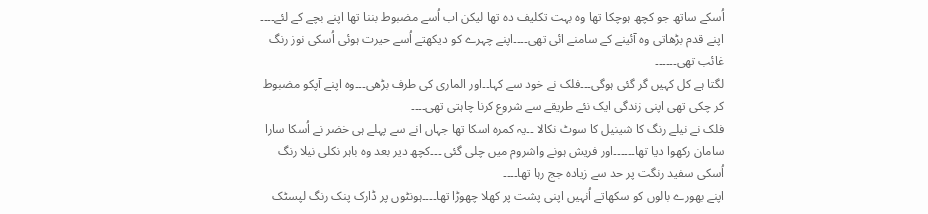اُسکے ساتھ جو کچھ ہوچکا تھا وہ بہت تکلیف دہ تھا لیکن اب اُسے مضبوط بننا تھا اپنے بچے کے لئے۔۔۔۔
اپنے قدم بڑھاتی وہ آئینے کے سامنے ائی تھی۔۔۔۔اپنے چہرے کو دیکھتے اُسے حیرت ہوئی اُسکی نوز رنگ غائب تھی۔۔۔۔۔۔
لگتا ہے کل کہیں گر گئی ہوگی۔۔۔فلک نے خود سے کہا۔۔اور الماری کی طرف بڑھی۔۔۔وہ اپنے آپکو مضبوط کر چکی تھی اپنی زندگی ایک نئے طریقے سے شروع کرنا چاہتی تھی۔۔۔۔
فلک نے نیلے رنگ کا شینیل کا سوٹ نکالا ۔۔یہ کمرہ اسکا تھا جہاں انے سے پہلے ہی خضر نے اُسکا سارا سامان رکھوا دیا تھا۔۔۔۔۔۔اور فریش ہونے واشروم میں چلی گئی ۔۔۔کچھ دیر بعد وہ باہر نکلی نیلا رنگ اُسکی سفید رنگت پر حد سے زیادہ جج رہا تھا۔۔۔۔
اپنے بھورے بالوں کو سکھاتے اُنہیں اپنی پشت پر کھلا چھوڑا تھا۔۔۔۔ہونٹوں پر ڈارک پنک رنگ لپسٹک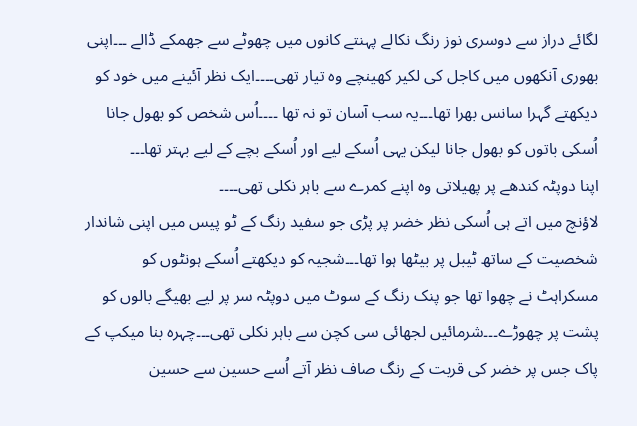لگائے دراز سے دوسری نوز رنگ نکالے پہنتے کانوں میں چھوٹے سے جھمکے ڈالے ۔۔۔اپنی بھوری آنکھوں میں کاجل کی لکیر کھینچے وہ تیار تھی۔۔۔۔ایک نظر آئینے میں خود کو دیکھتے گہرا سانس بھرا تھا۔۔۔یہ سب آسان تو نہ تھا ۔۔۔۔اُس شخص کو بھول جانا اُسکی باتوں کو بھول جانا لیکن یہی اُسکے لیے اور اُسکے بچے کے لیے بہتر تھا۔۔۔
اپنا دوپٹہ کندھے پر پھیلاتی وہ اپنے کمرے سے باہر نکلی تھی۔۔۔۔
لاؤنچ میں اتے ہی اُسکی نظر خضر پر پڑی جو سفید رنگ کے ٹو پیس میں اپنی شاندار شخصیت کے ساتھ ٹیبل پر بیٹھا ہوا تھا۔۔۔شجیہ کو دیکھتے اُسکے ہونٹوں کو مسکراہٹ نے چھوا تھا جو پنک رنگ کے سوٹ میں دوپٹہ سر پر لیے بھیگے بالوں کو پشت پر چھوڑے۔۔۔شرمائیں لجھائی سی کچن سے باہر نکلی تھی۔۔۔چہرہ بنا میکپ کے پاک جس پر خضر کی قربت کے رنگ صاف نظر آتے اُسے حسین سے حسین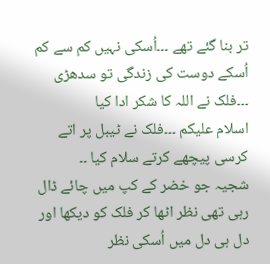تر بنا گئے تھے ۔۔۔اُسکی نہیں کم سے کم اُسکے دوست کی زندگی تو سدھڑی ۔۔۔فلک نے اللہ کا شکر ادا کیا
اسلام علیکم ۔۔۔فلک نے ٹیبل پر اتے کرسی پیچھے کرتے سلام کیا ۔۔
شجیہ جو خضر کے کپ میں چائے ڈال رہی تھی نظر اٹھا کر فلک کو دیکھا اور دل ہی دل میں اُسکی نظر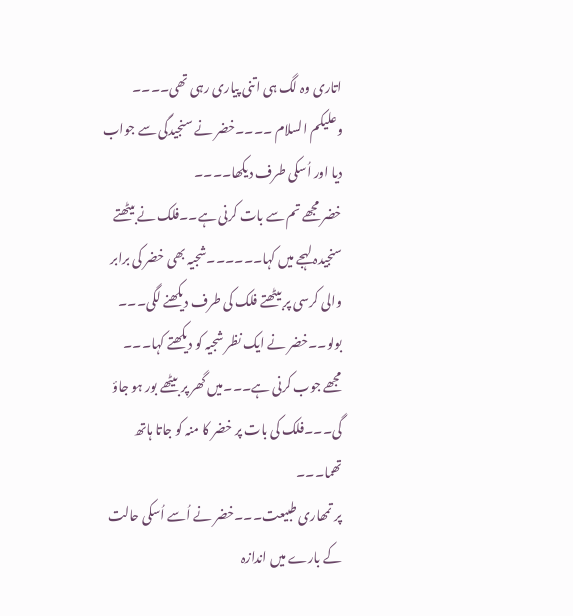اتاری وہ لگ ہی اتنی پیاری رہی تھی۔۔۔۔
وعلیکم السلام ۔۔۔۔خضر نے سنجیدگی سے جواب دیا اور اُسکی طرف دیکھا۔۔۔۔
خضر مجھے تم سے بات کرنی ہے۔۔فلک نے بیٹھتے سنجیدہ لہجے میں کہا۔۔۔۔۔۔شجیہ بھی خضر کی برابر والی کرسی پر بیٹھتے فلک کی طرف دیکھنے لگی۔۔۔
بولو۔۔خضر نے ایک نظر شجیہ کو دیکھتے کہا۔۔۔
مجھے جوب کرنی ہے۔۔۔میں گھر پر بیٹھے بور ہو جاؤ گی۔۔۔فلک کی بات پر خضر کا منہ کو جاتا ہاتھ تھما۔۔۔
پر تمھاری طبیعت۔۔۔خضر نے اُسے اُسکی حالت کے بارے میں اندازہ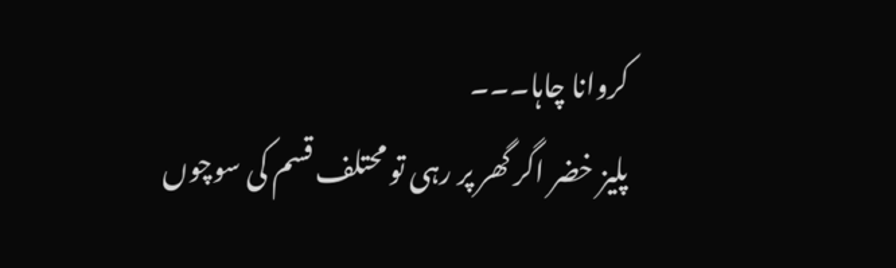کروانا چاہا۔۔۔
پلیز خضر اگر گھر پر رہی تو محتلف قسم کی سوچوں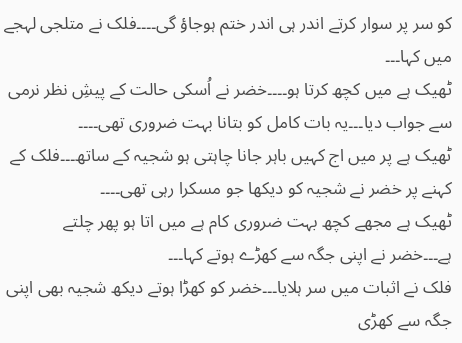کو سر پر سوار کرتے اندر ہی اندر ختم ہوجاؤ گی۔۔۔۔فلک نے متلجی لہجے میں کہا۔۔۔
ٹھیک ہے میں کچھ کرتا ہو۔۔۔۔خضر نے اُسکی حالت کے پیشِ نظر نرمی سے جواب دیا۔۔۔یہ بات کامل کو بتانا بہت ضروری تھی۔۔۔۔
ٹھیک ہے پر میں اج کہیں باہر جانا چاہتی ہو شجیہ کے ساتھ۔۔۔فلک کے کہنے پر خضر نے شجیہ کو دیکھا جو مسکرا رہی تھی۔۔۔۔
ٹھیک ہے مجھے کچھ بہت ضروری کام ہے میں اتا ہو پھر چلتے ہے۔۔۔خضر نے اپنی جگہ سے کھڑے ہوتے کہا۔۔۔
فلک نے اثبات میں سر ہلایا۔۔۔خضر کو کھڑا ہوتے دیکھ شجیہ بھی اپنی جگہ سے کھڑی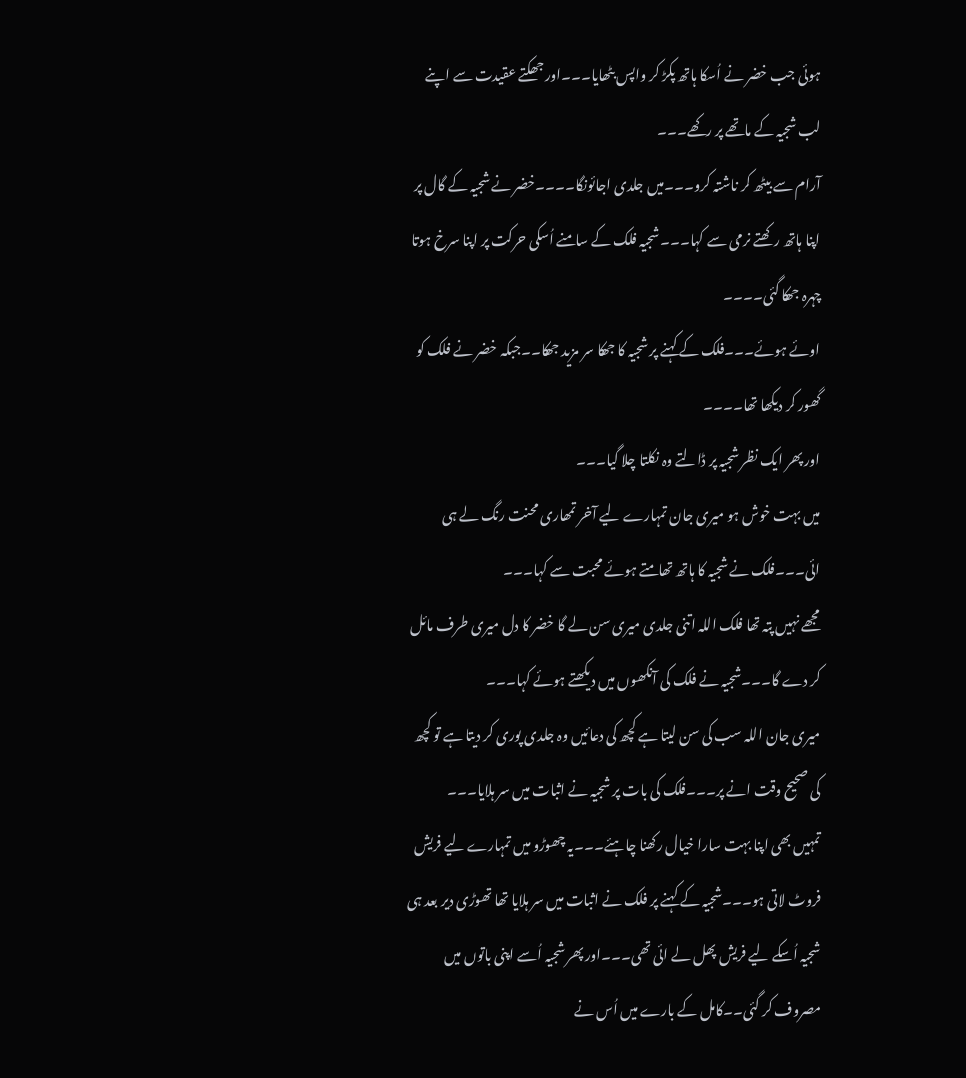ہوئی جب خضر نے اُسکا ہاتھ پکڑ کر واپس بٹھایا۔۔۔اور جھکتے عقیدت سے اپنے لب شجیہ کے ماتھے پر رکھے۔۔۔
آرام سے بیٹھ کر ناشتہ کرو۔۔۔میں جلدی اجائونگا۔۔۔۔خضر نے شجیہ کے گال پر اپنا ہاتھ رکھتے نرمی سے کہا۔۔۔شجیہ فلک کے سامنے اُسکی حرکت پر اپنا سرخ ہوتا چہرہ جھکا گئی۔۔۔۔
اوئے ہوئے۔۔۔فلک کے کہنے پر شجیہ کا جھکا سر مزید جھکا۔۔جبکہ خضر نے فلک کو گھور کر دیکھا تھا۔۔۔۔
اور پھر ایک نظر شجیہ پر ڈالتے وہ نکلتا چلا گیا۔۔۔
میں بہت خوش ہو میری جان تمہارے لیے آخر تمھاری محنت رنگ لے ہی ائی۔۔۔فلک نے شجیہ کا ہاتھ تھامتے ہوئے محبت سے کہا۔۔۔
مجھے نہیں پتہ تھا فلک اللہ اتنی جلدی میری سن لے گا خضر کا دل میری طرف مائل کر دے گا۔۔۔شجیہ نے فلک کی آنکھوں میں دیکھتے ہوئے کہا۔۔۔
میری جان اللہ سب کی سن لیتا ہے کچھ کی دعائیں وہ جلدی پوری کر دیتا ہے تو کچھ کی صحیح وقت انے پر۔۔۔فلک کی بات پر شجیہ نے اثبات میں سر ہلایا۔۔۔
تمہیں بھی اپنا بہت سارا خیال رکھنا چاہئے۔۔۔یہ چھوڑو میں تمہارے لیے فریش فروٹ لاتی ہو۔۔۔شجیہ کے کہنے پر فلک نے اثبات میں سر ہلایا تھا تھوڑی دیر بعد ہی شجیہ اُسکے لیے فریش پھل لے ائی تھی۔۔۔اور پھر شجیہ اُسے اپنی باتوں میں مصروف کر گئی۔۔کامل کے بارے میں اُس نے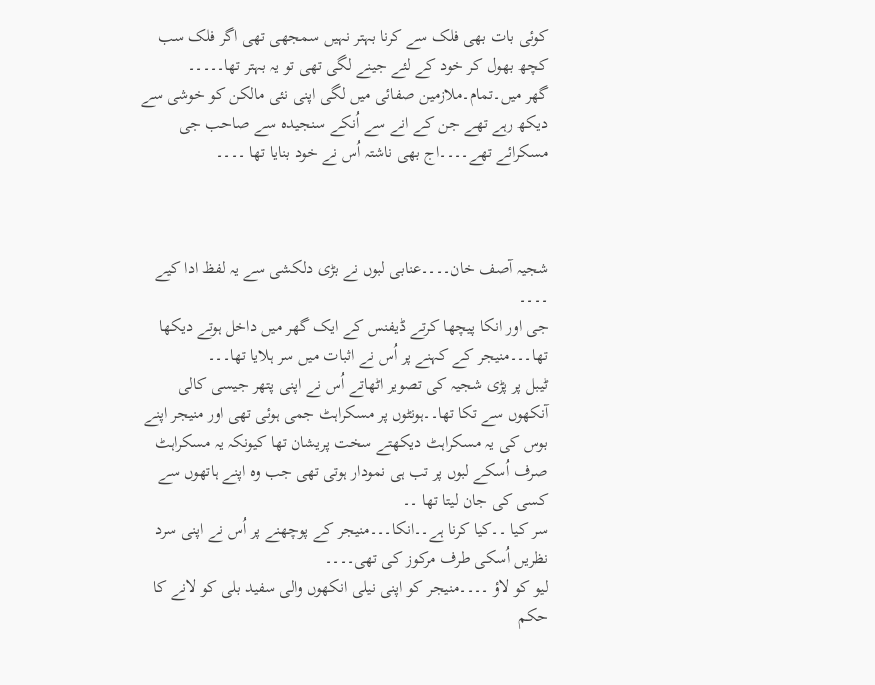کوئی بات بھی فلک سے کرنا بہتر نہیں سمجھی تھی اگر فلک سب کچھ بھول کر خود کے لئے جینے لگی تھی تو یہ بہتر تھا۔۔۔۔۔
گھر میں۔تمام۔ملازمین صفائی میں لگی اپنی نئی مالکن کو خوشی سے دیکھ رہے تھے جن کے انے سے اُنکے سنجیدہ سے صاحب جی مسکرائے تھے۔۔۔۔اج بھی ناشتہ اُس نے خود بنایا تھا ۔۔۔۔



شجیہ آصف خان۔۔۔۔عنابی لبوں نے بڑی دلکشی سے یہ لفظ ادا کیے ۔۔۔۔
جی اور انکا پیچھا کرتے ڈیفنس کے ایک گھر میں داخل ہوتے دیکھا تھا۔۔۔منیجر کے کہنے پر اُس نے اثبات میں سر ہلایا تھا۔۔۔
ٹیبل پر پڑی شجیہ کی تصویر اٹھاتے اُس نے اپنی پتھر جیسی کالی آنکھوں سے تکا تھا۔۔ہونٹوں پر مسکراہٹ جمی ہوئی تھی اور منیجر اپنے بوس کی یہ مسکراہٹ دیکھتے سخت پریشان تھا کیونکہ یہ مسکراہٹ صرف اُسکے لبوں پر تب ہی نمودار ہوتی تھی جب وہ اپنے ہاتھوں سے کسی کی جان لیتا تھا ۔۔
سر کیا ۔۔کیا کرنا ہے۔۔انکا۔۔۔منیجر کے پوچھنے پر اُس نے اپنی سرد نظریں اُسکی طرف مرکوز کی تھی۔۔۔۔
لیو کو لاؤ ۔۔۔۔منیجر کو اپنی نیلی انکھوں والی سفید بلی کو لانے کا حکم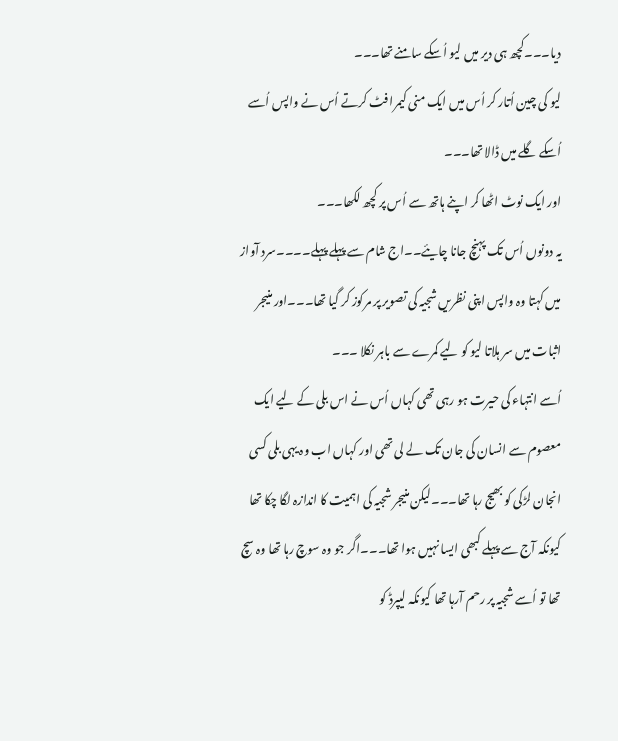دیا۔۔۔کچھ ہی دیر میں لیو اُسکے سامنے تھا۔۔۔
لیو کی چین اُتار کر اُس میں ایک منی کیمرا فٹ کرتے اُس نے واپس اُسے اُسکے گلے میں ڈالا تھا۔۔۔
اور ایک نوٹ اٹھا کر اپنے ہاتھ سے اُس پر کچھ لکھا۔۔۔
یہ دونوں اُس تک پہنچ جانا چایئے۔۔اج شام سے پہلے پہلے۔۔۔۔سرد آواز میں کہتا وہ واپس اپنی نظریں شجیہ کی تصویر پر مرکوز کر گیا تھا۔۔۔اور منیجر اثبات میں سر ہلاتا لیو کو لیے کمرے سے باہر نکلا ۔۔۔
اُسے انتہاء کی حیرت ہو رہی تھی کہاں اُس نے اس بلی کے لیے ایک معصوم سے انسان کی جان تک لے لی تھی اور کہاں اب وہ یہی بلی کسی انجان لڑکی کو بھیج رہا تھا۔۔۔لیکن منیجر شجیہ کی اہمیت کا اندازہ لگا چکا تھا کیونکہ آج سے پہلے کبھی ایسا نہیں ہوا تھا۔۔۔اگر جو وہ سوچ رہا تھا وہ سچ تھا تو اُسے شجیہ پر رحم آرہا تھا کیونکہ لیپرڈ کو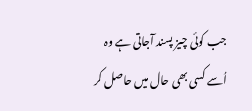جب کوئی چیز پسند آجاتی ہے وہ اُسے کسی بھی حال میں حاصل کر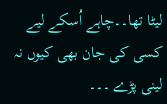لیٹا تھا۔۔چاہے اُسکے لیے کسی کی جان بھی کیوں نہ لینی پڑے ۔۔۔